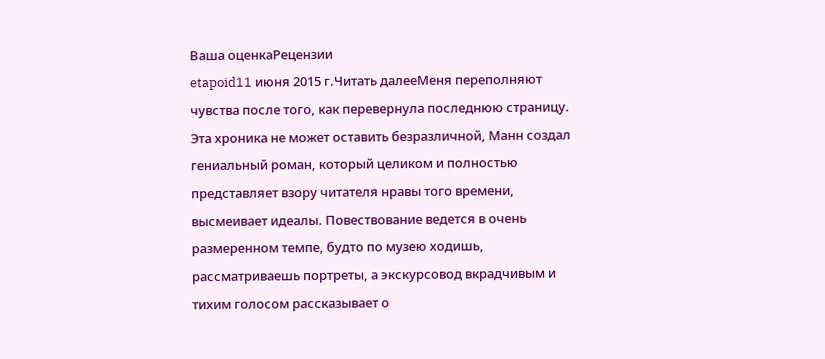Ваша оценкаРецензии
etapoid11 июня 2015 г.Читать далееМеня переполняют чувства после того, как перевернула последнюю страницу. Эта хроника не может оставить безразличной, Манн создал гениальный роман, который целиком и полностью представляет взору читателя нравы того времени, высмеивает идеалы. Повествование ведется в очень размеренном темпе, будто по музею ходишь, рассматриваешь портреты, а экскурсовод вкрадчивым и тихим голосом рассказывает о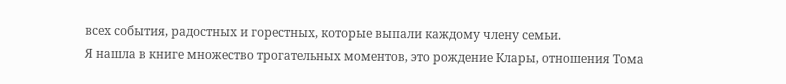всех события, радостных и горестных, которые выпали каждому члену семьи.
Я нашла в книге множество трогательных моментов, это рождение Клары, отношения Тома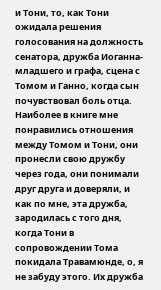и Тони, то, как Тони ожидала решения голосования на должность сенатора, дружба Иоганна-младшего и графа, сцена с Томом и Ганно, когда сын почувствовал боль отца.
Наиболее в книге мне понравились отношения между Томом и Тони, они пронесли свою дружбу через года, они понимали друг друга и доверяли, и как по мне, эта дружба, зародилась с того дня, когда Тони в сопровождении Тома покидала Травамюнде, о, я не забуду этого. Их дружба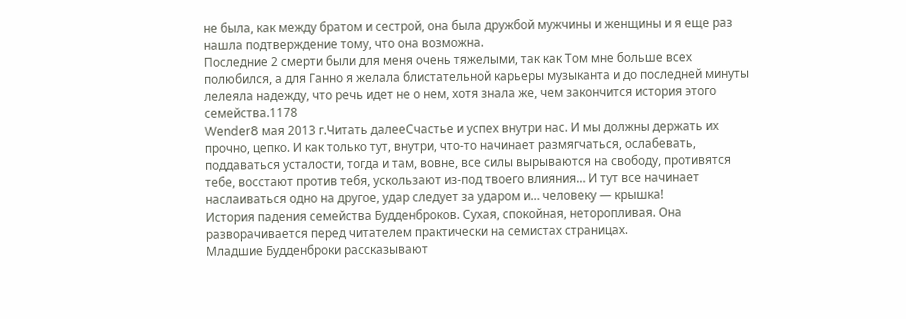не была, как между братом и сестрой, она была дружбой мужчины и женщины и я еще раз нашла подтверждение тому, что она возможна.
Последние 2 смерти были для меня очень тяжелыми, так как Том мне больше всех полюбился, а для Ганно я желала блистательной карьеры музыканта и до последней минуты лелеяла надежду, что речь идет не о нем, хотя знала же, чем закончится история этого семейства.1178
Wender8 мая 2013 г.Читать далееСчастье и успех внутри нас. И мы должны держать их прочно, цепко. И как только тут, внутри, что-то начинает размягчаться, ослабевать, поддаваться усталости, тогда и там, вовне, все силы вырываются на свободу, противятся тебе, восстают против тебя, ускользают из-под твоего влияния… И тут все начинает наслаиваться одно на другое, удар следует за ударом и… человеку — крышка!
История падения семейства Будденброков. Сухая, спокойная, неторопливая. Она разворачивается перед читателем практически на семистах страницах.
Младшие Будденброки рассказывают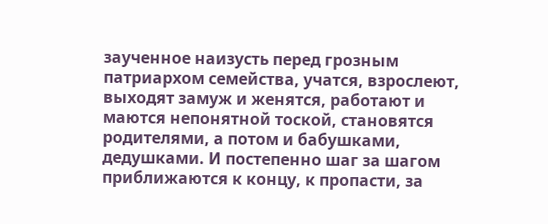заученное наизусть перед грозным патриархом семейства, учатся, взрослеют, выходят замуж и женятся, работают и маются непонятной тоской, становятся родителями, а потом и бабушками, дедушками. И постепенно шаг за шагом приближаются к концу, к пропасти, за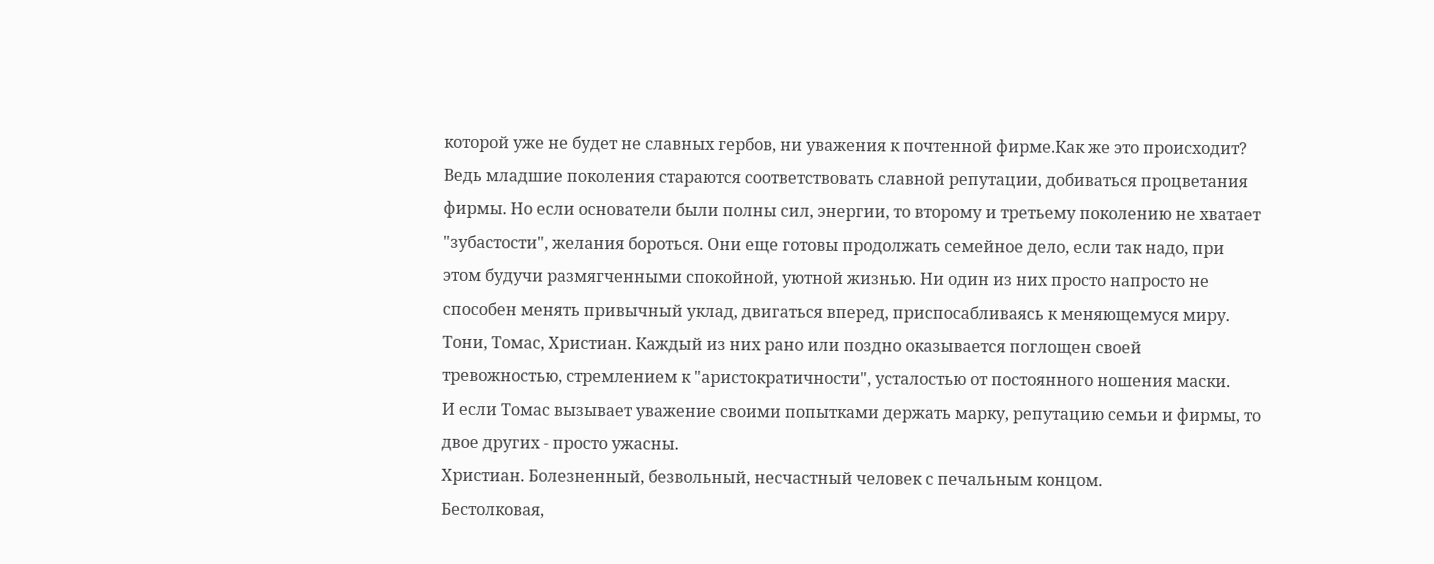которой уже не будет не славных гербов, ни уважения к почтенной фирме.Как же это происходит?
Ведь младшие поколения стараются соответствовать славной репутации, добиваться процветания фирмы. Но если основатели были полны сил, энергии, то второму и третьему поколению не хватает "зубастости", желания бороться. Они еще готовы продолжать семейное дело, если так надо, при этом будучи размягченными спокойной, уютной жизнью. Ни один из них просто напросто не способен менять привычный уклад, двигаться вперед, приспосабливаясь к меняющемуся миру. Тони, Томас, Христиан. Каждый из них рано или поздно оказывается поглощен своей тревожностью, стремлением к "аристократичности", усталостью от постоянного ношения маски.
И если Томас вызывает уважение своими попытками держать марку, репутацию семьи и фирмы, то двое других - просто ужасны.
Христиан. Болезненный, безвольный, несчастный человек с печальным концом.
Бестолковая,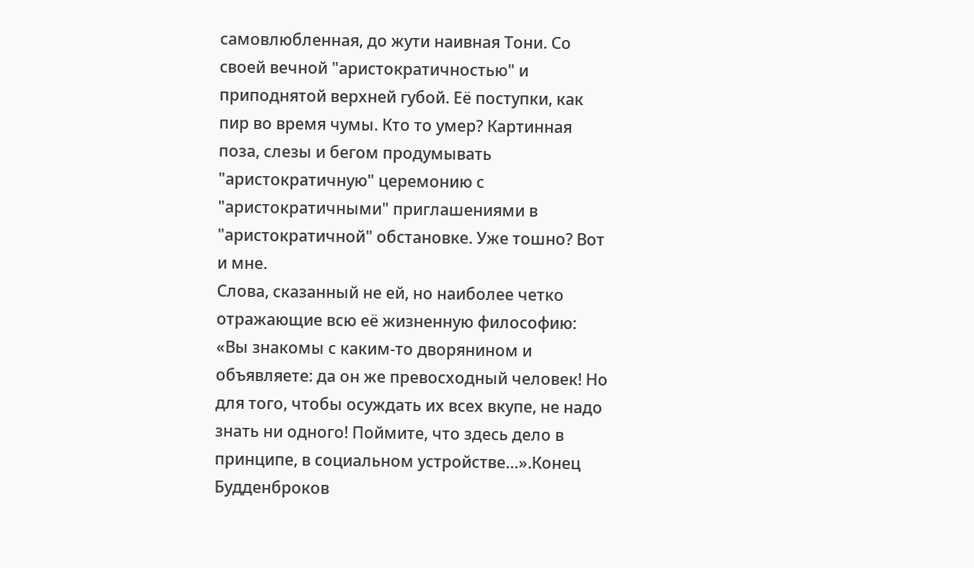самовлюбленная, до жути наивная Тони. Со своей вечной "аристократичностью" и приподнятой верхней губой. Её поступки, как пир во время чумы. Кто то умер? Картинная поза, слезы и бегом продумывать "аристократичную" церемонию с "аристократичными" приглашениями в "аристократичной" обстановке. Уже тошно? Вот и мне.
Слова, сказанный не ей, но наиболее четко отражающие всю её жизненную философию: «Вы знакомы с каким-то дворянином и объявляете: да он же превосходный человек! Но для того, чтобы осуждать их всех вкупе, не надо знать ни одного! Поймите, что здесь дело в принципе, в социальном устройстве…».Конец Будденброков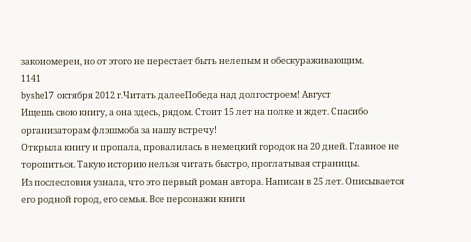закономерен, но от этого не перестает быть нелепым и обескураживающим.
1141
byshe17 октября 2012 г.Читать далееПобеда над долгостроем! Август
Ищешь свою книгу, а она здесь, рядом. Стоит 15 лет на полке и ждет. Спасибо организаторам флэшмоба за нашу встречу!
Открыла книгу и пропала, провалилась в немецкий городок на 20 дней. Главное не торопиться. Такую историю нельзя читать быстро, проглатывая страницы.
Из послесловия узнала, что это первый роман автора. Написан в 25 лет. Описывается его родной город, его семья. Все персонажи книги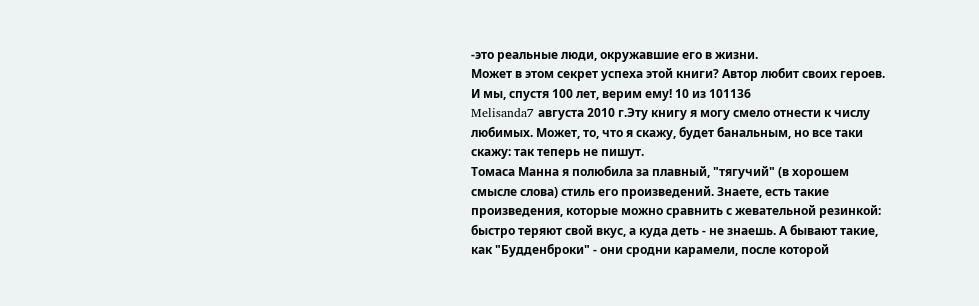-это реальные люди, окружавшие его в жизни.
Может в этом секрет успеха этой книги? Автор любит своих героев. И мы, спустя 100 лет, верим ему! 10 из 101136
Melisanda7 августа 2010 г.Эту книгу я могу смело отнести к числу любимых. Может, то, что я скажу, будет банальным, но все таки скажу: так теперь не пишут.
Томаса Манна я полюбила за плавный, "тягучий" (в хорошем смысле слова) стиль его произведений. Знаете, есть такие произведения, которые можно сравнить с жевательной резинкой: быстро теряют свой вкус, а куда деть - не знаешь. А бывают такие, как "Будденброки" - они сродни карамели, после которой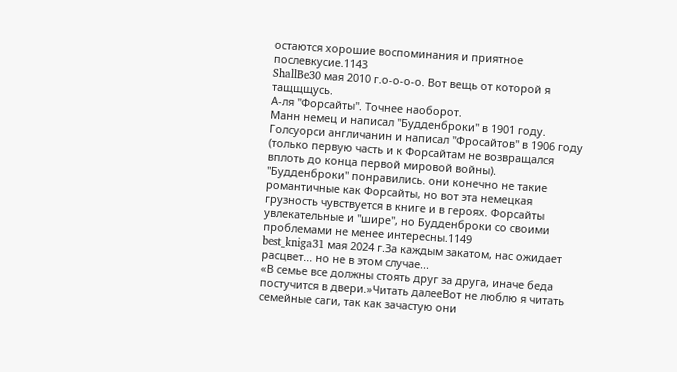остаются хорошие воспоминания и приятное послевкусие.1143
ShallBe30 мая 2010 г.о-о-о-о. Вот вещь от которой я тащщщусь.
А-ля "Форсайты". Точнее наоборот.
Манн немец и написал "Будденброки" в 1901 году. Голсуорси англичанин и написал "Фросайтов" в 1906 году (только первую часть и к Форсайтам не возвращался вплоть до конца первой мировой войны).
"Будденброки" понравились. они конечно не такие романтичные как Форсайты, но вот эта немецкая грузность чувствуется в книге и в героях. Форсайты увлекательные и "шире", но Будденброки со своими проблемами не менее интересны.1149
best_kniga31 мая 2024 г.За каждым закатом, нас ожидает расцвет... но не в этом случае...
«В семье все должны стоять друг за друга, иначе беда постучится в двери.»Читать далееВот не люблю я читать семейные саги, так как зачастую они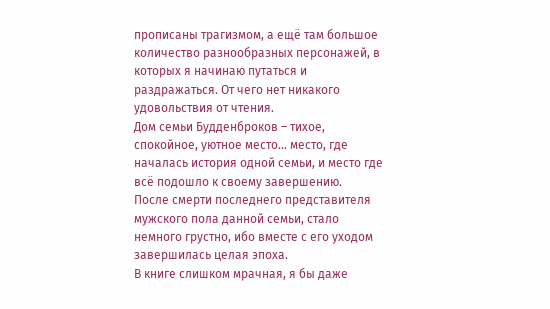прописаны трагизмом, а ещё там большое количество разнообразных персонажей, в которых я начинаю путаться и раздражаться. От чего нет никакого удовольствия от чтения.
Дом семьи Будденброков – тихое, спокойное, уютное место… место, где началась история одной семьи, и место где всё подошло к своему завершению.
После смерти последнего представителя мужского пола данной семьи, стало немного грустно, ибо вместе с его уходом завершилась целая эпоха.
В книге слишком мрачная, я бы даже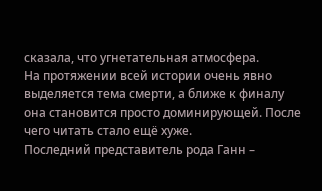сказала, что угнетательная атмосфера.
На протяжении всей истории очень явно выделяется тема смерти, а ближе к финалу она становится просто доминирующей. После чего читать стало ещё хуже.
Последний представитель рода Ганн –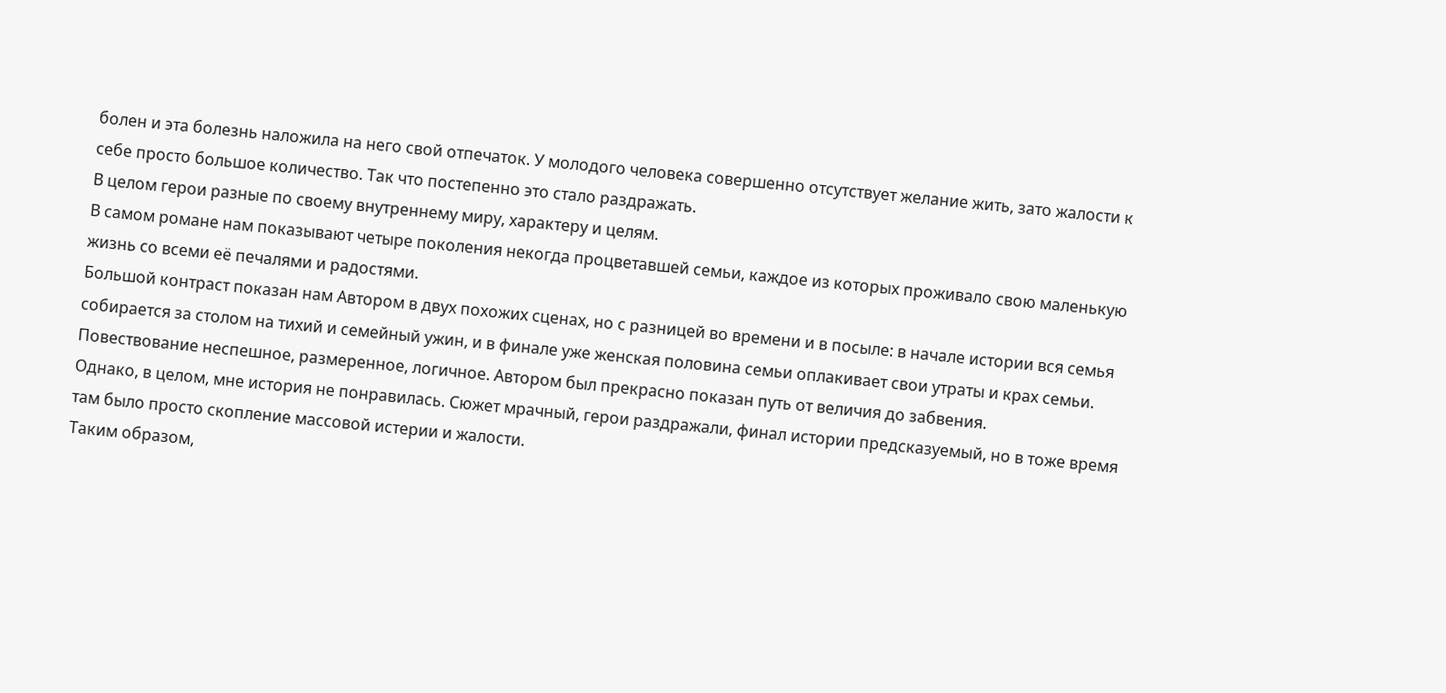болен и эта болезнь наложила на него свой отпечаток. У молодого человека совершенно отсутствует желание жить, зато жалости к себе просто большое количество. Так что постепенно это стало раздражать.
В целом герои разные по своему внутреннему миру, характеру и целям.
В самом романе нам показывают четыре поколения некогда процветавшей семьи, каждое из которых проживало свою маленькую жизнь со всеми её печалями и радостями.
Большой контраст показан нам Автором в двух похожих сценах, но с разницей во времени и в посыле: в начале истории вся семья собирается за столом на тихий и семейный ужин, и в финале уже женская половина семьи оплакивает свои утраты и крах семьи.
Повествование неспешное, размеренное, логичное. Автором был прекрасно показан путь от величия до забвения.
Однако, в целом, мне история не понравилась. Сюжет мрачный, герои раздражали, финал истории предсказуемый, но в тоже время там было просто скопление массовой истерии и жалости.
Таким образом,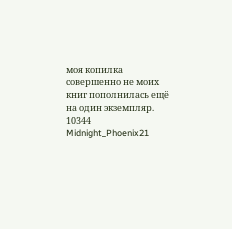моя копилка совершенно не моих книг пополнилась ещё на один экземпляр.
10344
Midnight_Phoenix21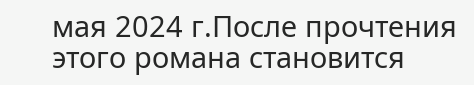мая 2024 г.После прочтения этого романа становится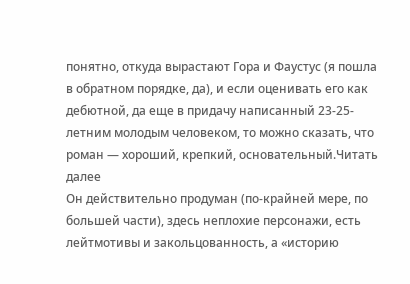понятно, откуда вырастают Гора и Фаустус (я пошла в обратном порядке, да), и если оценивать его как дебютной, да еще в придачу написанный 23-25-летним молодым человеком, то можно сказать, что роман — хороший, крепкий, основательный.Читать далее
Он действительно продуман (по-крайней мере, по большей части), здесь неплохие персонажи, есть лейтмотивы и закольцованность, а «историю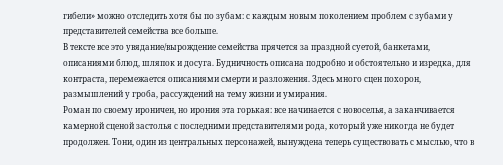гибели» можно отследить хотя бы по зубам: с каждым новым поколением проблем с зубами у представителей семейства все больше.
В тексте все это увядание/вырождение семейства прячется за праздной суетой, банкетами, описаниями блюд, шляпок и досуга. Будничность описана подробно и обстоятельно и изредка, для контраста, перемежается описаниями смерти и разложения. Здесь много сцен похорон, размышлений у гроба, рассуждений на тему жизни и умирания.
Роман по своему ироничен, но ирония эта горькая: все начинается с новоселья, а заканчивается камерной сценой застолья с последними представителями рода, который уже никогда не будет продолжен. Тони, один из центральных персонажей, вынуждена теперь существовать с мыслью, что в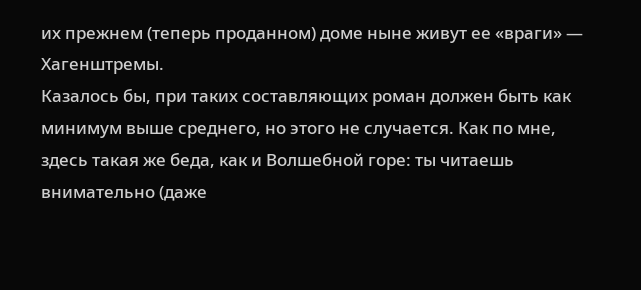их прежнем (теперь проданном) доме ныне живут ее «враги» — Хагенштремы.
Казалось бы, при таких составляющих роман должен быть как минимум выше среднего, но этого не случается. Как по мне, здесь такая же беда, как и Волшебной горе: ты читаешь внимательно (даже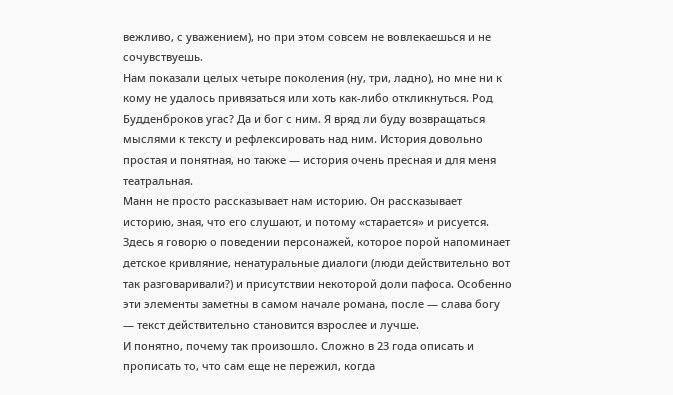вежливо, с уважением), но при этом совсем не вовлекаешься и не сочувствуешь.
Нам показали целых четыре поколения (ну, три, ладно), но мне ни к кому не удалось привязаться или хоть как-либо откликнуться. Род Будденброков угас? Да и бог с ним. Я вряд ли буду возвращаться мыслями к тексту и рефлексировать над ним. История довольно простая и понятная, но также — история очень пресная и для меня театральная.
Манн не просто рассказывает нам историю. Он рассказывает историю, зная, что его слушают, и потому «старается» и рисуется.
Здесь я говорю о поведении персонажей, которое порой напоминает детское кривляние, ненатуральные диалоги (люди действительно вот так разговаривали?) и присутствии некоторой доли пафоса. Особенно эти элементы заметны в самом начале романа, после — слава богу — текст действительно становится взрослее и лучше.
И понятно, почему так произошло. Сложно в 23 года описать и прописать то, что сам еще не пережил, когда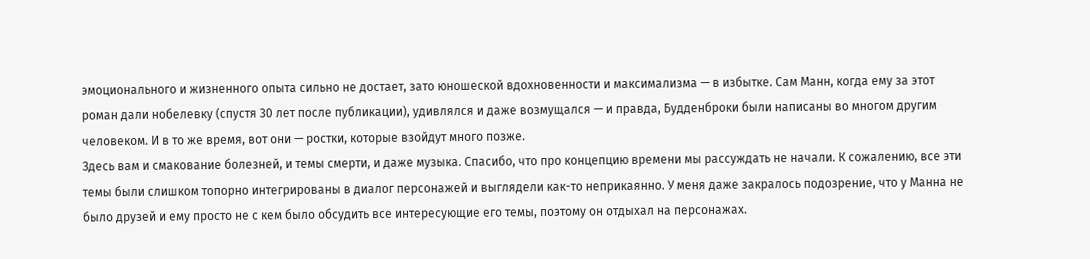эмоционального и жизненного опыта сильно не достает, зато юношеской вдохновенности и максимализма — в избытке. Сам Манн, когда ему за этот роман дали нобелевку (спустя 30 лет после публикации), удивлялся и даже возмущался — и правда, Будденброки были написаны во многом другим человеком. И в то же время, вот они — ростки, которые взойдут много позже.
Здесь вам и смакование болезней, и темы смерти, и даже музыка. Спасибо, что про концепцию времени мы рассуждать не начали. К сожалению, все эти темы были слишком топорно интегрированы в диалог персонажей и выглядели как-то неприкаянно. У меня даже закралось подозрение, что у Манна не было друзей и ему просто не с кем было обсудить все интересующие его темы, поэтому он отдыхал на персонажах.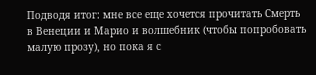Подводя итог: мне все еще хочется прочитать Смерть в Венеции и Марио и волшебник (чтобы попробовать малую прозу), но пока я с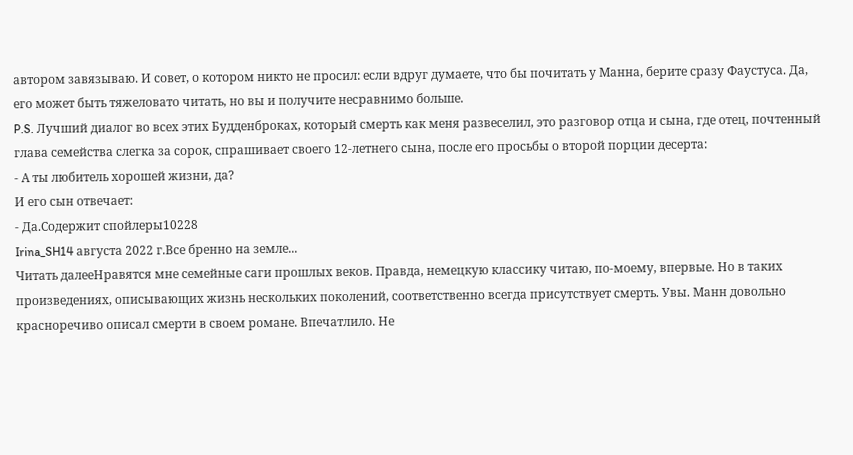автором завязываю. И совет, о котором никто не просил: если вдруг думаете, что бы почитать у Манна, берите сразу Фаустуса. Да, его может быть тяжеловато читать, но вы и получите несравнимо больше.
P.S. Лучший диалог во всех этих Будденброках, который смерть как меня развеселил, это разговор отца и сына, где отец, почтенный глава семейства слегка за сорок, спрашивает своего 12-летнего сына, после его просьбы о второй порции десерта:
- А ты любитель хорошей жизни, да?
И его сын отвечает:
- Да.Содержит спойлеры10228
Irina_SH14 августа 2022 г.Все бренно на земле...
Читать далееНравятся мне семейные саги прошлых веков. Правда, немецкую классику читаю, по-моему, впервые. Но в таких произведениях, описывающих жизнь нескольких поколений, соответственно всегда присутствует смерть. Увы. Манн довольно красноречиво описал смерти в своем романе. Впечатлило. Не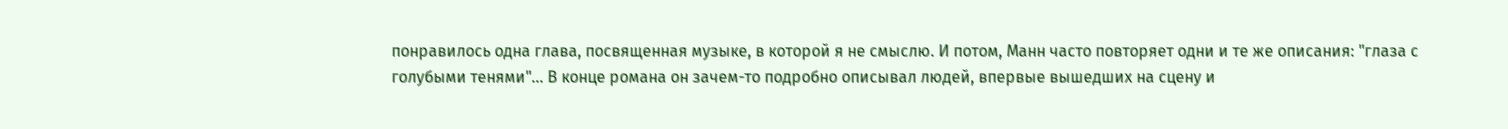понравилось одна глава, посвященная музыке, в которой я не смыслю. И потом, Манн часто повторяет одни и те же описания: "глаза с голубыми тенями"... В конце романа он зачем-то подробно описывал людей, впервые вышедших на сцену и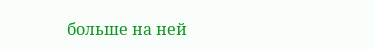больше на ней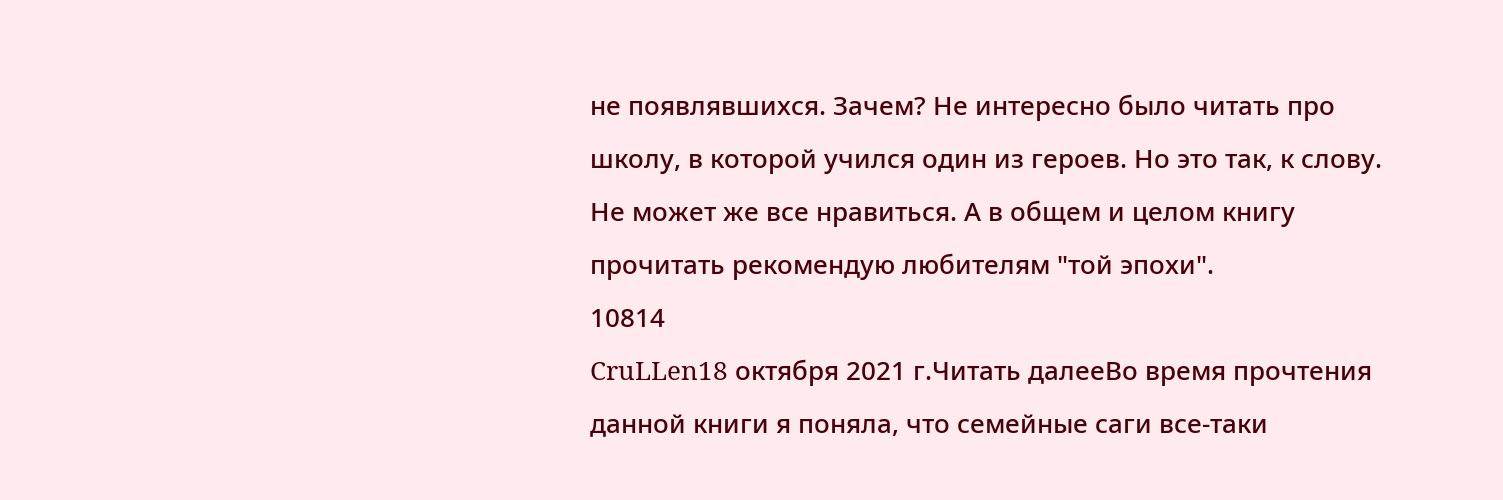не появлявшихся. Зачем? Не интересно было читать про школу, в которой учился один из героев. Но это так, к слову. Не может же все нравиться. А в общем и целом книгу прочитать рекомендую любителям "той эпохи".
10814
CruLLen18 октября 2021 г.Читать далееВо время прочтения данной книги я поняла, что семейные саги все-таки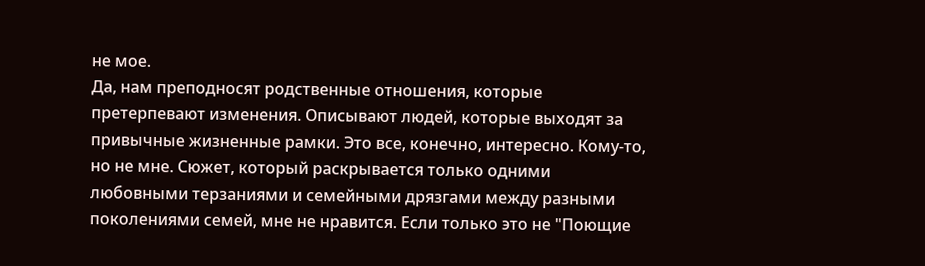не мое.
Да, нам преподносят родственные отношения, которые претерпевают изменения. Описывают людей, которые выходят за привычные жизненные рамки. Это все, конечно, интересно. Кому-то, но не мне. Сюжет, который раскрывается только одними любовными терзаниями и семейными дрязгами между разными поколениями семей, мне не нравится. Если только это не "Поющие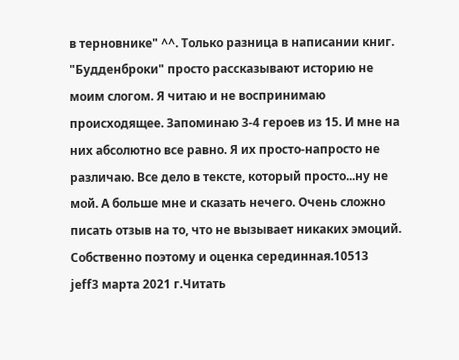в терновнике" ^^. Только разница в написании книг. "Будденброки" просто рассказывают историю не моим слогом. Я читаю и не воспринимаю происходящее. Запоминаю 3-4 героев из 15. И мне на них абсолютно все равно. Я их просто-напросто не различаю. Все дело в тексте, который просто...ну не мой. А больше мне и сказать нечего. Очень сложно писать отзыв на то, что не вызывает никаких эмоций. Собственно поэтому и оценка серединная.10513
jeff3 марта 2021 г.Читать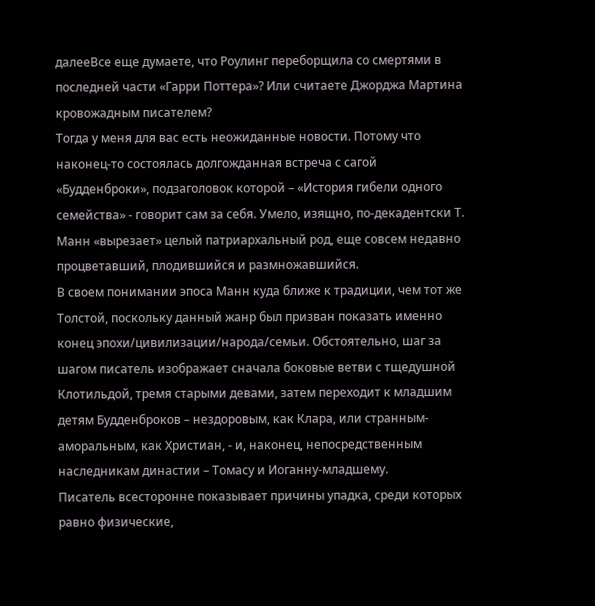далееВсе еще думаете, что Роулинг переборщила со смертями в последней части «Гарри Поттера»? Или считаете Джорджа Мартина кровожадным писателем?
Тогда у меня для вас есть неожиданные новости. Потому что наконец-то состоялась долгожданная встреча с сагой «Будденброки», подзаголовок которой – «История гибели одного семейства» - говорит сам за себя. Умело, изящно, по-декадентски Т. Манн «вырезает» целый патриархальный род, еще совсем недавно процветавший, плодившийся и размножавшийся.
В своем понимании эпоса Манн куда ближе к традиции, чем тот же Толстой, поскольку данный жанр был призван показать именно конец эпохи/цивилизации/народа/семьи. Обстоятельно, шаг за шагом писатель изображает сначала боковые ветви с тщедушной Клотильдой, тремя старыми девами, затем переходит к младшим детям Будденброков – нездоровым, как Клара, или странным-аморальным, как Христиан, - и, наконец, непосредственным наследникам династии – Томасу и Иоганну-младшему.
Писатель всесторонне показывает причины упадка, среди которых равно физические,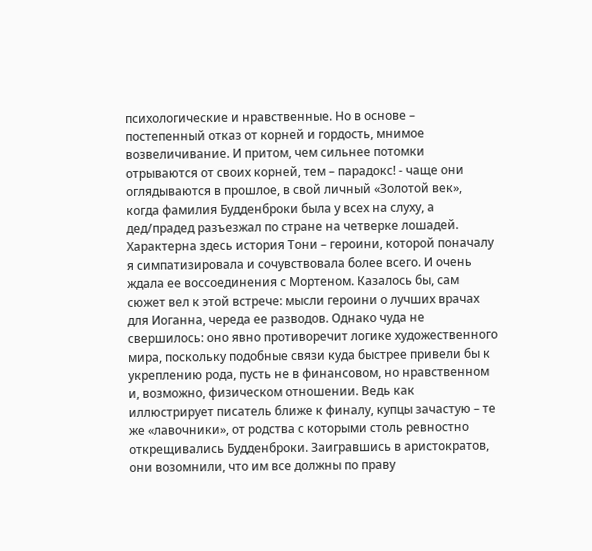психологические и нравственные. Но в основе – постепенный отказ от корней и гордость, мнимое возвеличивание. И притом, чем сильнее потомки отрываются от своих корней, тем – парадокс! - чаще они оглядываются в прошлое, в свой личный «Золотой век», когда фамилия Будденброки была у всех на слуху, а дед/прадед разъезжал по стране на четверке лошадей.
Характерна здесь история Тони – героини, которой поначалу я симпатизировала и сочувствовала более всего. И очень ждала ее воссоединения с Мортеном. Казалось бы, сам сюжет вел к этой встрече: мысли героини о лучших врачах для Иоганна, череда ее разводов. Однако чуда не свершилось: оно явно противоречит логике художественного мира, поскольку подобные связи куда быстрее привели бы к укреплению рода, пусть не в финансовом, но нравственном и, возможно, физическом отношении. Ведь как иллюстрирует писатель ближе к финалу, купцы зачастую – те же «лавочники», от родства с которыми столь ревностно открещивались Будденброки. Заигравшись в аристократов, они возомнили, что им все должны по праву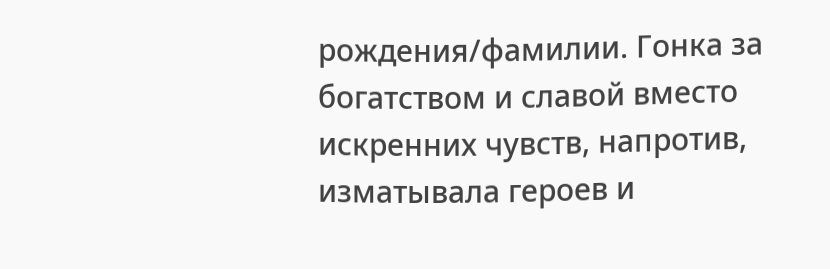рождения/фамилии. Гонка за богатством и славой вместо искренних чувств, напротив, изматывала героев и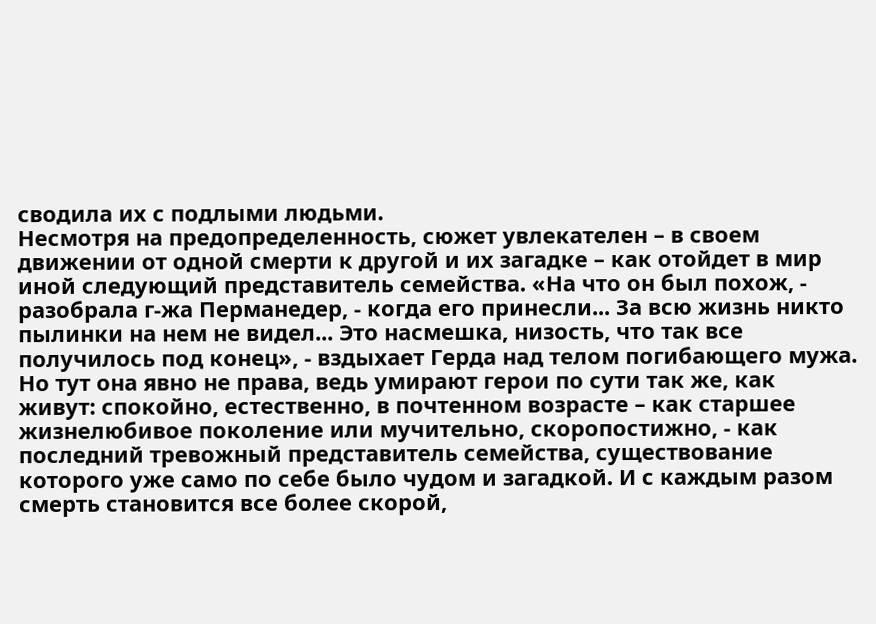сводила их с подлыми людьми.
Несмотря на предопределенность, сюжет увлекателен – в своем движении от одной смерти к другой и их загадке – как отойдет в мир иной следующий представитель семейства. «На что он был похож, - разобрала г-жа Перманедер, - когда его принесли... За всю жизнь никто пылинки на нем не видел... Это насмешка, низость, что так все получилось под конец», - вздыхает Герда над телом погибающего мужа.
Но тут она явно не права, ведь умирают герои по сути так же, как живут: спокойно, естественно, в почтенном возрасте – как старшее жизнелюбивое поколение или мучительно, скоропостижно, - как последний тревожный представитель семейства, существование которого уже само по себе было чудом и загадкой. И с каждым разом смерть становится все более скорой,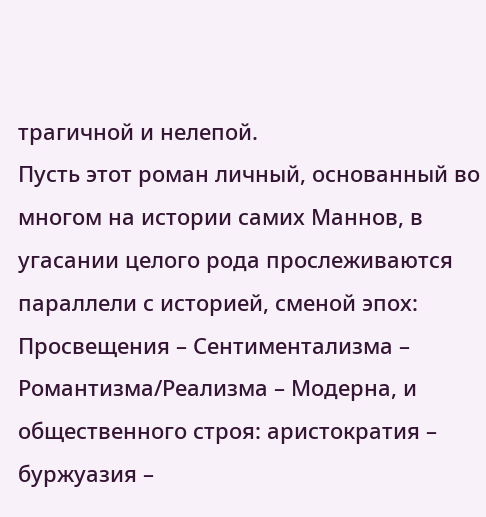трагичной и нелепой.
Пусть этот роман личный, основанный во многом на истории самих Маннов, в угасании целого рода прослеживаются параллели с историей, сменой эпох: Просвещения – Сентиментализма – Романтизма/Реализма – Модерна, и общественного строя: аристократия – буржуазия –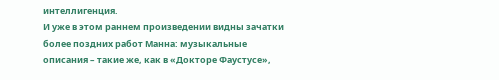интеллигенция.
И уже в этом раннем произведении видны зачатки более поздних работ Манна: музыкальные описания – такие же, как в «Докторе Фаустусе»,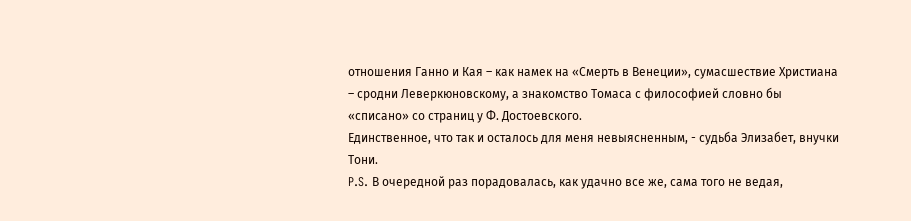отношения Ганно и Кая – как намек на «Смерть в Венеции», сумасшествие Христиана – сродни Леверкюновскому, а знакомство Томаса с философией словно бы «списано» со страниц у Ф. Достоевского.
Единственное, что так и осталось для меня невыясненным, - судьба Элизабет, внучки Тони.
P.S. В очередной раз порадовалась, как удачно все же, сама того не ведая,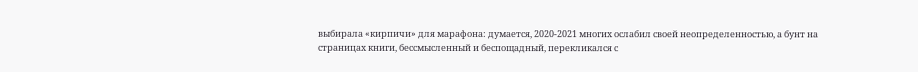выбирала «кирпичи» для марафона: думается, 2020-2021 многих ослабил своей неопределенностью, а бунт на страницах книги, бессмысленный и беспощадный, перекликался с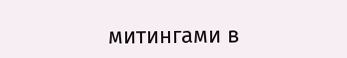митингами в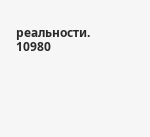реальности.
10980